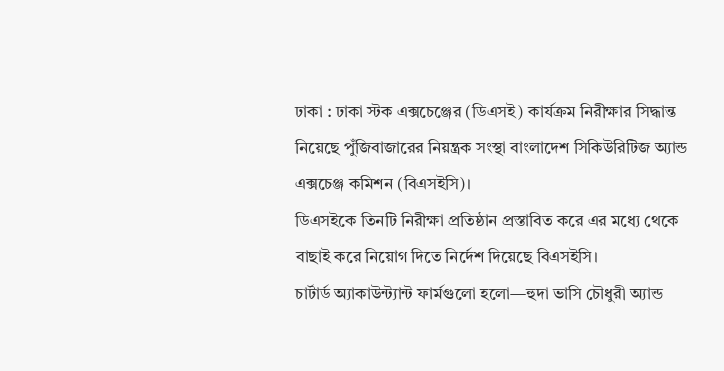ঢাকা : ঢাকা স্টক এক্সচেঞ্জের (ডিএসই) কার্যক্রম নিরীক্ষার সিদ্ধান্ত নিয়েছে পুঁজিবাজারের নিয়ন্ত্রক সংস্থা বাংলাদেশ সিকিউরিটিজ অ্যান্ড এক্সচেঞ্জ কমিশন (বিএসইসি)।
ডিএসইকে তিনটি নিরীক্ষা প্রতিষ্ঠান প্রস্তাবিত করে এর মধ্যে থেকে বাছাই করে নিয়োগ দিতে নির্দেশ দিয়েছে বিএসইসি।
চার্টার্ড অ্যাকাউন্ট্যান্ট ফার্মগুলো হলো—হুদা ভাসি চৌধুরী অ্যান্ড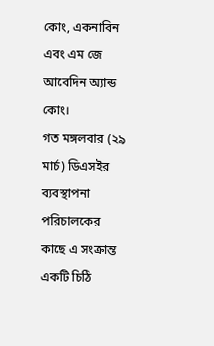কোং, একনাবিন এবং এম জে আবেদিন অ্যান্ড কোং।
গত মঙ্গলবার (২৯ মার্চ) ডিএসইর ব্যবস্থাপনা পরিচালকের কাছে এ সংক্রান্ত একটি চিঠি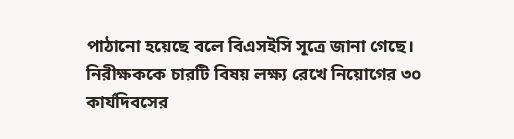পাঠানো হয়েছে বলে বিএসইসি সূত্রে জানা গেছে।
নিরীক্ষককে চারটি বিষয় লক্ষ্য রেখে নিয়োগের ৩০ কার্যদিবসের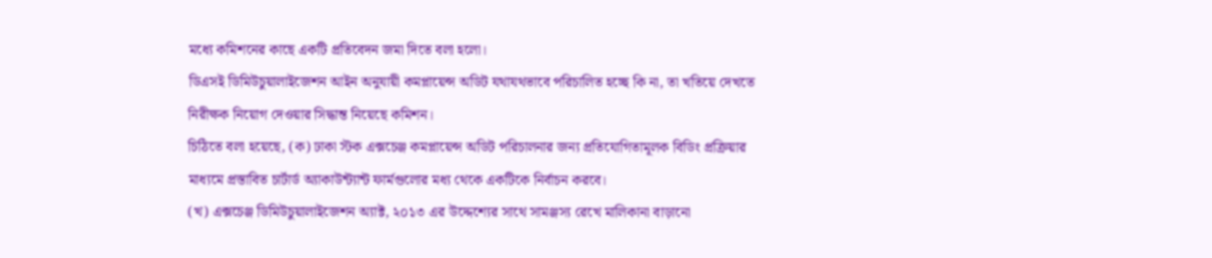মধ্যে কমিশনের কাছে একটি প্রতিবেদন জমা দিতে বলা হলো।
ডিএসই ডিমিউচুয়ালাইজেশন আইন অনুযায়ী কমপ্লায়েন্স অডিট যথাযথভাবে পরিচালিত হচ্ছে কি না, তা খতিয়ে দেখতে নিরীক্ষক নিয়োগ দেওয়ার সিদ্ধান্ত নিয়েছে কমিশন।
চিঠিতে বলা হয়েছে, (ক) ঢাকা স্টক এক্সচেঞ্জ কমপ্লায়েন্স অডিট পরিচালনার জন্য প্রতিযোগিতামূলক বিডিং প্রক্রিয়ার মাধ্যমে প্রস্তাবিত চার্টার্ড অ্যাকাউন্ট্যান্ট ফার্মগুলোর মধ্য থেকে একটিকে নির্বাচন করবে।
(খ) এক্সচেঞ্জ ডিমিউচুয়ালাইজেশন অ্যাক্ট, ২০১৩ এর উদ্দেশ্যের সাথে সামঞ্জস্য রেখে মালিকানা বাড়ানো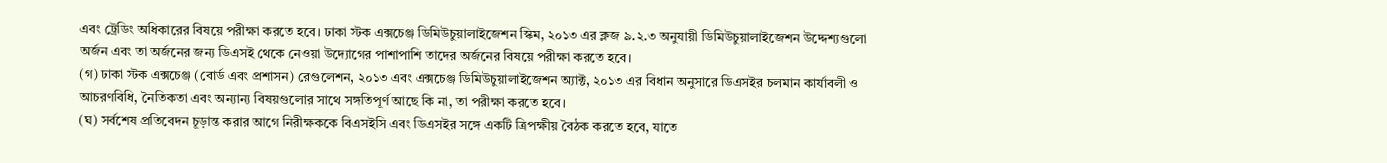এবং ট্রেডিং অধিকারের বিষয়ে পরীক্ষা করতে হবে। ঢাকা স্টক এক্সচেঞ্জ ডিমিউচুয়ালাইজেশন স্কিম, ২০১৩ এর ক্লজ ৯.২.৩ অনুযায়ী ডিমিউচুয়ালাইজেশন উদ্দেশ্যগুলো অর্জন এবং তা অর্জনের জন্য ডিএসই থেকে নেওয়া উদ্যোগের পাশাপাশি তাদের অর্জনের বিষয়ে পরীক্ষা করতে হবে।
(গ) ঢাকা স্টক এক্সচেঞ্জ (বোর্ড এবং প্রশাসন) রেগুলেশন, ২০১৩ এবং এক্সচেঞ্জ ডিমিউচুয়ালাইজেশন অ্যাক্ট, ২০১৩ এর বিধান অনুসারে ডিএসইর চলমান কার্যাবলী ও আচরণবিধি, নৈতিকতা এবং অন্যান্য বিষয়গুলোর সাথে সঙ্গতিপূর্ণ আছে কি না, তা পরীক্ষা করতে হবে।
(ঘ) সর্বশেষ প্রতিবেদন চূড়ান্ত করার আগে নিরীক্ষককে বিএসইসি এবং ডিএসইর সঙ্গে একটি ত্রিপক্ষীয় বৈঠক করতে হবে, যাতে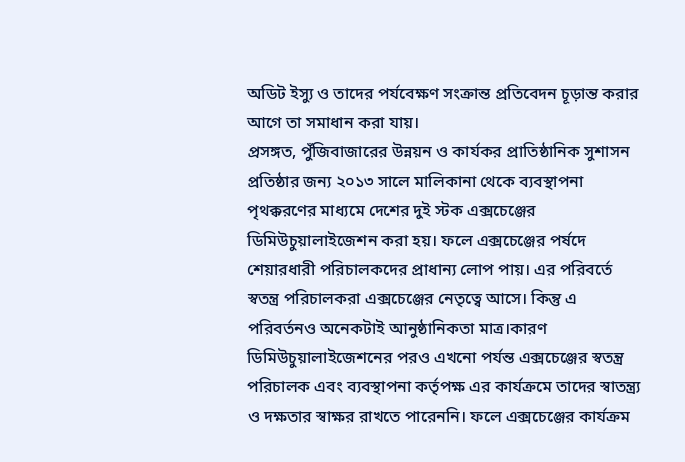অডিট ইস্যু ও তাদের পর্যবেক্ষণ সংক্রান্ত প্রতিবেদন চূড়ান্ত করার আগে তা সমাধান করা যায়।
প্রসঙ্গত, পুঁজিবাজারের উন্নয়ন ও কার্যকর প্রাতিষ্ঠানিক সুশাসন প্রতিষ্ঠার জন্য ২০১৩ সালে মালিকানা থেকে ব্যবস্থাপনা পৃথক্করণের মাধ্যমে দেশের দুই স্টক এক্সচেঞ্জের ডিমিউচুয়ালাইজেশন করা হয়। ফলে এক্সচেঞ্জের পর্ষদে শেয়ারধারী পরিচালকদের প্রাধান্য লোপ পায়। এর পরিবর্তে স্বতন্ত্র পরিচালকরা এক্সচেঞ্জের নেতৃত্বে আসে। কিন্তু এ পরিবর্তনও অনেকটাই আনুষ্ঠানিকতা মাত্র।কারণ ডিমিউচুয়ালাইজেশনের পরও এখনো পর্যন্ত এক্সচেঞ্জের স্বতন্ত্র পরিচালক এবং ব্যবস্থাপনা কর্তৃপক্ষ এর কার্যক্রমে তাদের স্বাতন্ত্র্য ও দক্ষতার স্বাক্ষর রাখতে পারেননি। ফলে এক্সচেঞ্জের কার্যক্রম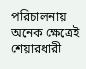পরিচালনায় অনেক ক্ষেত্রেই শেয়ারধারী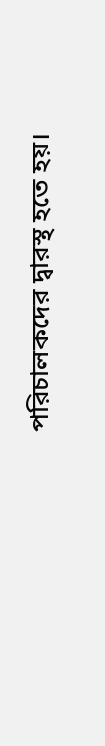পরিচালকদের দ্বারস্থ হতে হয়।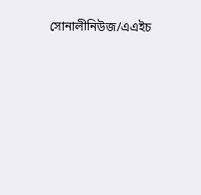সোনালীনিউজ/এএইচ